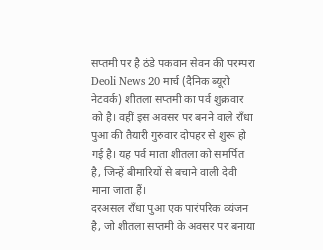सप्तमी पर है ठंडे पकवान सेवन की परम्परा
Deoli News 20 मार्च (दैनिक ब्यूरो नेटवर्क) शीतला सप्तमी का पर्व शुक्रवार को है। वहीं इस अवसर पर बनने वाले राँधा पुआ की तैयारी गुरुवार दोपहर से शुरू हो गई है। यह पर्व माता शीतला को समर्पित है, जिन्हें बीमारियों से बचाने वाली देवी माना जाता हैं।
दरअसल राँधा पुआ एक पारंपरिक व्यंजन है, जो शीतला सप्तमी के अवसर पर बनाया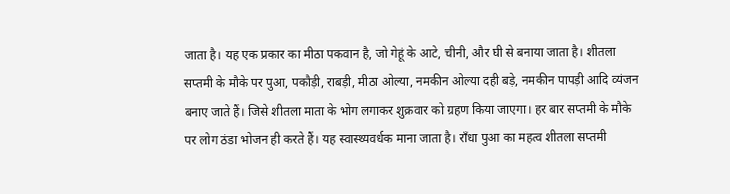जाता है। यह एक प्रकार का मीठा पकवान है, जो गेहूं के आटे, चीनी, और घी से बनाया जाता है। शीतला सप्तमी के मौके पर पुआ, पकौड़ी, राबड़ी, मीठा ओल्या, नमकीन ओल्या दही बड़े, नमकीन पापड़ी आदि व्यंजन बनाए जाते हैं। जिसे शीतला माता के भोग लगाकर शुक्रवार को ग्रहण किया जाएगा। हर बार सप्तमी के मौके पर लोग ठंडा भोजन ही करते हैं। यह स्वास्थ्यवर्धक माना जाता है। राँधा पुआ का महत्व शीतला सप्तमी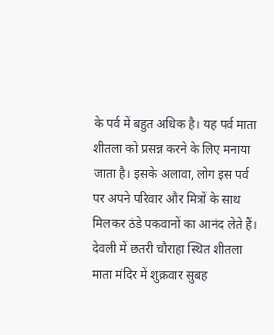के पर्व में बहुत अधिक है। यह पर्व माता शीतला को प्रसन्न करने के लिए मनाया जाता है। इसके अलावा, लोग इस पर्व पर अपने परिवार और मित्रों के साथ मिलकर ठंडे पकवानों का आनंद लेते हैं।
देवली में छतरी चौराहा स्थित शीतला माता मंदिर में शुक्रवार सुबह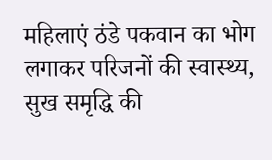महिलाएं ठंडे पकवान का भोग लगाकर परिजनों की स्वास्थ्य, सुख समृद्धि की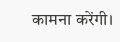कामना करेंगी।